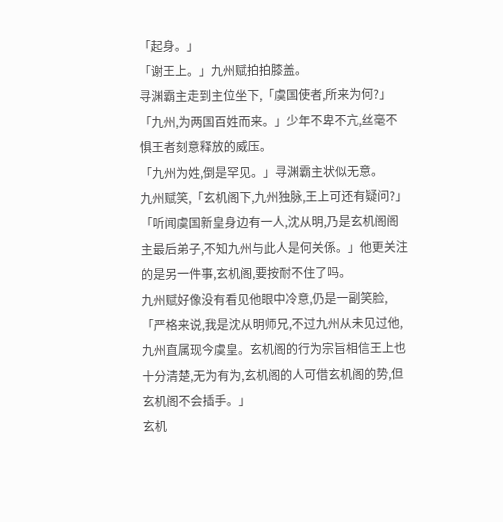「起身。」
「谢王上。」九州赋拍拍膝盖。
寻渊霸主走到主位坐下,「虞国使者,所来为何?」
「九州,为两国百姓而来。」少年不卑不亢,丝毫不惧王者刻意释放的威压。
「九州为姓,倒是罕见。」寻渊霸主状似无意。
九州赋笑,「玄机阁下,九州独脉,王上可还有疑问?」
「听闻虞国新皇身边有一人,沈从明,乃是玄机阁阁主最后弟子,不知九州与此人是何关係。」他更关注的是另一件事,玄机阁,要按耐不住了吗。
九州赋好像没有看见他眼中冷意,仍是一副笑脸,「严格来说,我是沈从明师兄,不过九州从未见过他,九州直属现今虞皇。玄机阁的行为宗旨相信王上也十分清楚,无为有为,玄机阁的人可借玄机阁的势,但玄机阁不会插手。」
玄机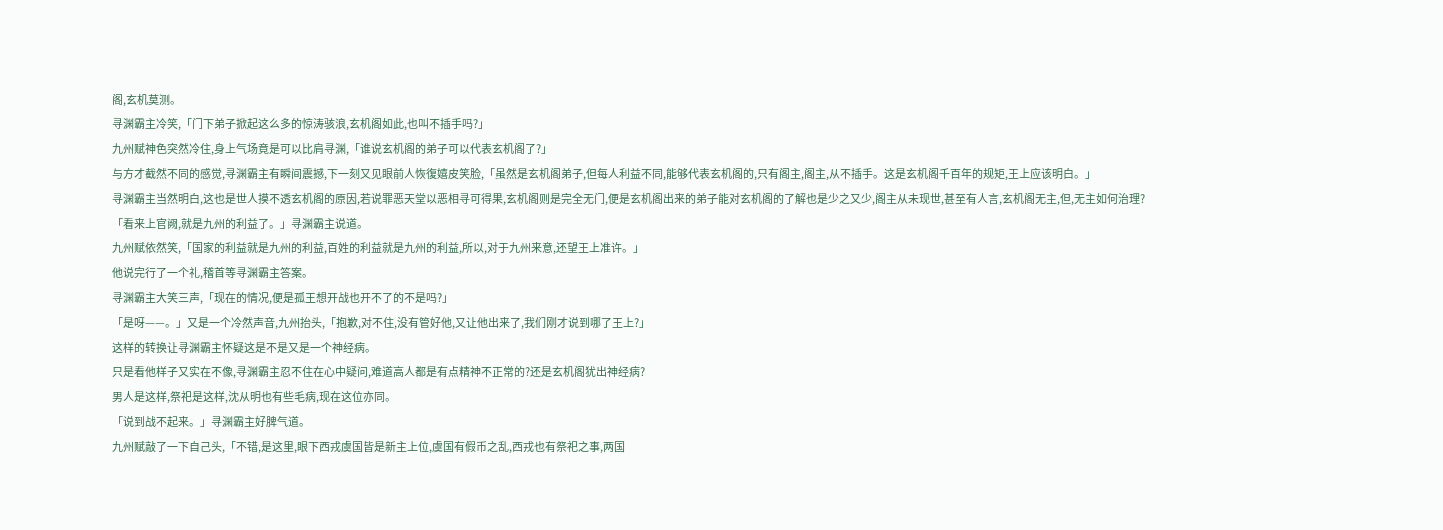阁,玄机莫测。
寻渊霸主冷笑,「门下弟子掀起这么多的惊涛骇浪,玄机阁如此,也叫不插手吗?」
九州赋神色突然冷住,身上气场竟是可以比肩寻渊,「谁说玄机阁的弟子可以代表玄机阁了?」
与方才截然不同的感觉,寻渊霸主有瞬间震撼,下一刻又见眼前人恢復嬉皮笑脸,「虽然是玄机阁弟子,但每人利益不同,能够代表玄机阁的,只有阁主,阁主,从不插手。这是玄机阁千百年的规矩,王上应该明白。」
寻渊霸主当然明白,这也是世人摸不透玄机阁的原因,若说罪恶天堂以恶相寻可得果,玄机阁则是完全无门,便是玄机阁出来的弟子能对玄机阁的了解也是少之又少,阁主从未现世,甚至有人言,玄机阁无主,但,无主如何治理?
「看来上官阙,就是九州的利益了。」寻渊霸主说道。
九州赋依然笑,「国家的利益就是九州的利益,百姓的利益就是九州的利益,所以,对于九州来意,还望王上准许。」
他说完行了一个礼,稽首等寻渊霸主答案。
寻渊霸主大笑三声,「现在的情况,便是孤王想开战也开不了的不是吗?」
「是呀——。」又是一个冷然声音,九州抬头,「抱歉,对不住,没有管好他,又让他出来了,我们刚才说到哪了王上?」
这样的转换让寻渊霸主怀疑这是不是又是一个神经病。
只是看他样子又实在不像,寻渊霸主忍不住在心中疑问,难道高人都是有点精神不正常的?还是玄机阁犹出神经病?
男人是这样,祭祀是这样,沈从明也有些毛病,现在这位亦同。
「说到战不起来。」寻渊霸主好脾气道。
九州赋敲了一下自己头,「不错,是这里,眼下西戎虞国皆是新主上位,虞国有假币之乱,西戎也有祭祀之事,两国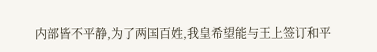内部皆不平静,为了两国百姓,我皇希望能与王上签订和平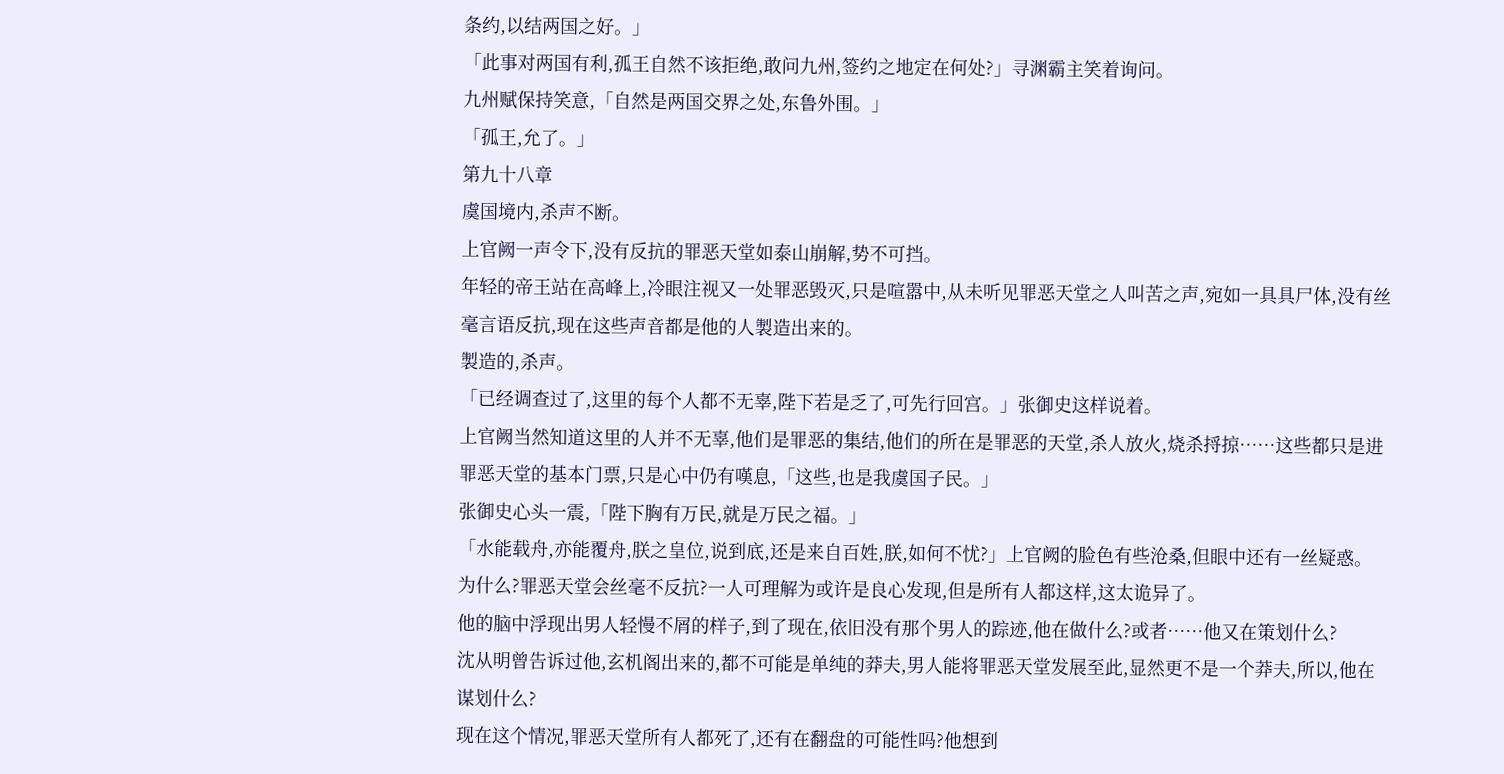条约,以结两国之好。」
「此事对两国有利,孤王自然不该拒绝,敢问九州,签约之地定在何处?」寻渊霸主笑着询问。
九州赋保持笑意,「自然是两国交界之处,东鲁外围。」
「孤王,允了。」
第九十八章
虞国境内,杀声不断。
上官阙一声令下,没有反抗的罪恶天堂如泰山崩解,势不可挡。
年轻的帝王站在高峰上,冷眼注视又一处罪恶毁灭,只是喧嚣中,从未听见罪恶天堂之人叫苦之声,宛如一具具尸体,没有丝毫言语反抗,现在这些声音都是他的人製造出来的。
製造的,杀声。
「已经调查过了,这里的每个人都不无辜,陛下若是乏了,可先行回宫。」张御史这样说着。
上官阙当然知道这里的人并不无辜,他们是罪恶的集结,他们的所在是罪恶的天堂,杀人放火,烧杀捋掠……这些都只是进罪恶天堂的基本门票,只是心中仍有嘆息,「这些,也是我虞国子民。」
张御史心头一震,「陛下胸有万民,就是万民之福。」
「水能载舟,亦能覆舟,朕之皇位,说到底,还是来自百姓,朕,如何不忧?」上官阙的脸色有些沧桑,但眼中还有一丝疑惑。
为什么?罪恶天堂会丝毫不反抗?一人可理解为或许是良心发现,但是所有人都这样,这太诡异了。
他的脑中浮现出男人轻慢不屑的样子,到了现在,依旧没有那个男人的踪迹,他在做什么?或者……他又在策划什么?
沈从明曾告诉过他,玄机阁出来的,都不可能是单纯的莽夫,男人能将罪恶天堂发展至此,显然更不是一个莽夫,所以,他在谋划什么?
现在这个情况,罪恶天堂所有人都死了,还有在翻盘的可能性吗?他想到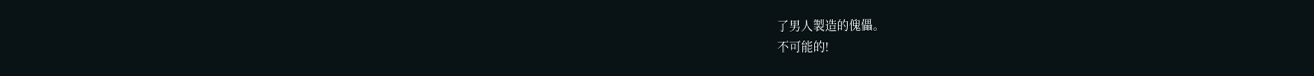了男人製造的傀儡。
不可能的!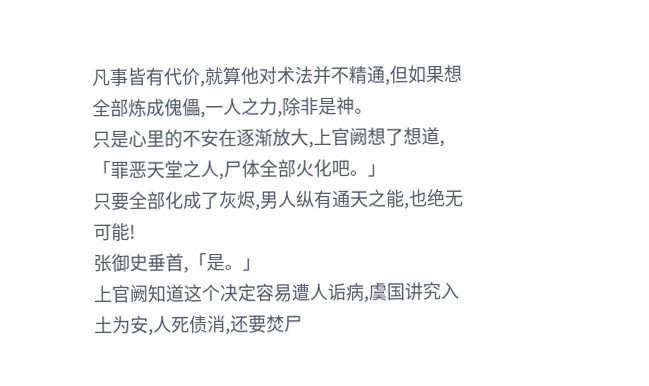凡事皆有代价,就算他对术法并不精通,但如果想全部炼成傀儡,一人之力,除非是神。
只是心里的不安在逐渐放大,上官阙想了想道,「罪恶天堂之人,尸体全部火化吧。」
只要全部化成了灰烬,男人纵有通天之能,也绝无可能!
张御史垂首,「是。」
上官阙知道这个决定容易遭人诟病,虞国讲究入土为安,人死债消,还要焚尸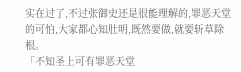实在过了,不过张御史还是很能理解的,罪恶天堂的可怕,大家都心知肚明,既然要做,就要斩草除根。
「不知圣上可有罪恶天堂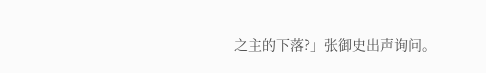之主的下落?」张御史出声询问。